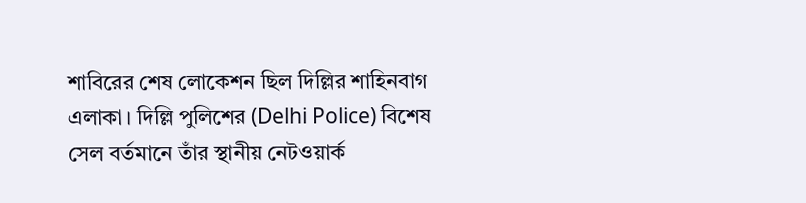শাবিরের শেষ লোকেশন ছিল দিল্লির শাহিনবাগ এলাকা। দিল্লি পুলিশের (Delhi Police) বিশেষ সেল বর্তমানে তাঁর স্থানীয় নেটওয়ার্ক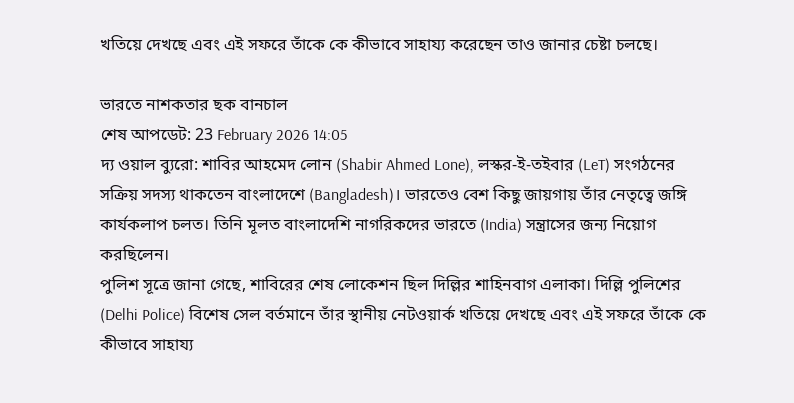খতিয়ে দেখছে এবং এই সফরে তাঁকে কে কীভাবে সাহায্য করেছেন তাও জানার চেষ্টা চলছে।

ভারতে নাশকতার ছক বানচাল
শেষ আপডেট: 23 February 2026 14:05
দ্য ওয়াল ব্যুরো: শাবির আহমেদ লোন (Shabir Ahmed Lone), লস্কর-ই-তইবার (LeT) সংগঠনের সক্রিয় সদস্য থাকতেন বাংলাদেশে (Bangladesh)। ভারতেও বেশ কিছু জায়গায় তাঁর নেতৃত্বে জঙ্গি কার্যকলাপ চলত। তিনি মূলত বাংলাদেশি নাগরিকদের ভারতে (India) সন্ত্রাসের জন্য নিয়োগ করছিলেন।
পুলিশ সূত্রে জানা গেছে, শাবিরের শেষ লোকেশন ছিল দিল্লির শাহিনবাগ এলাকা। দিল্লি পুলিশের (Delhi Police) বিশেষ সেল বর্তমানে তাঁর স্থানীয় নেটওয়ার্ক খতিয়ে দেখছে এবং এই সফরে তাঁকে কে কীভাবে সাহায্য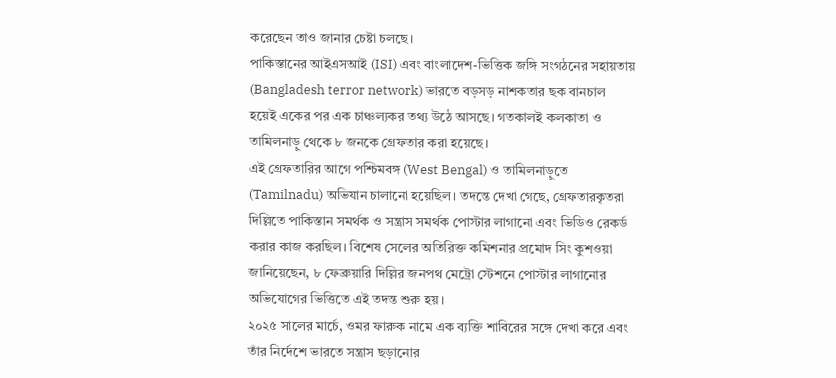করেছেন তাও জানার চেষ্টা চলছে।
পাকিস্তানের আইএসআই (ISI) এবং বাংলাদেশ-ভিত্তিক জঙ্গি সংগঠনের সহায়তায় (Bangladesh terror network) ভারতে বড়সড় নাশকতার ছক বানচাল হয়েই একের পর এক চাঞ্চল্যকর তথ্য উঠে আসছে। গতকালই কলকাতা ও তামিলনাড়ু থেকে ৮ জনকে গ্রেফতার করা হয়েছে।
এই গ্রেফতারির আগে পশ্চিমবঙ্গ (West Bengal) ও তামিলনাড়ুতে (Tamilnadu) অভিযান চালানো হয়েছিল। তদন্তে দেখা গেছে, গ্রেফতারকৃতরা দিল্লিতে পাকিস্তান সমর্থক ও সন্ত্রাস সমর্থক পোস্টার লাগানো এবং ভিডিও রেকর্ড করার কাজ করছিল। বিশেষ সেলের অতিরিক্ত কমিশনার প্রমোদ সিং কুশওয়া জানিয়েছেন, ৮ ফেব্রুয়ারি দিল্লির জনপথ মেট্রো স্টেশনে পোস্টার লাগানোর অভিযোগের ভিত্তিতে এই তদন্ত শুরু হয়।
২০২৫ সালের মার্চে, ওমর ফারুক নামে এক ব্যক্তি শাবিরের সঙ্গে দেখা করে এবং তাঁর নির্দেশে ভারতে সন্ত্রাস ছড়ানোর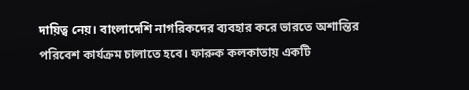দায়িত্ব নেয়। বাংলাদেশি নাগরিকদের ব্যবহার করে ভারতে অশান্তির পরিবেশ কার্যক্রম চালাতে হবে। ফারুক কলকাতায় একটি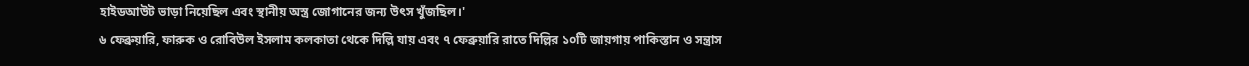হাইডআউট ভাড়া নিয়েছিল এবং স্থানীয় অস্ত্র জোগানের জন্য উৎস খুঁজছিল।'
৬ ফেব্রুয়ারি, ফারুক ও রোবিউল ইসলাম কলকাতা থেকে দিল্লি যায় এবং ৭ ফেব্রুয়ারি রাতে দিল্লির ১০টি জায়গায় পাকিস্তান ও সন্ত্রাস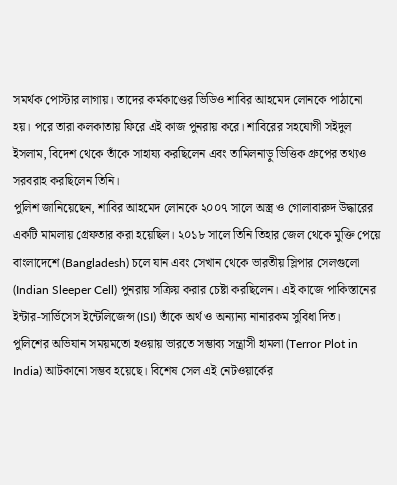সমর্থক পোস্টার লাগায়। তাদের কর্মকাণ্ডের ভিডিও শাবির আহমেদ লোনকে পাঠানো হয়। পরে তারা কলকাতায় ফিরে এই কাজ পুনরায় করে। শাবিরের সহযোগী সইদুল ইসলাম, বিদেশ থেকে তাঁকে সাহায্য করছিলেন এবং তামিলনাড়ু ভিত্তিক গ্রুপের তথ্যও সরবরাহ করছিলেন তিনি।
পুলিশ জানিয়েছেন, শাবির আহমেদ লোনকে ২০০৭ সালে অস্ত্র ও গোলাবারুদ উদ্ধারের একটি মামলায় গ্রেফতার করা হয়েছিল। ২০১৮ সালে তিনি তিহার জেল থেকে মুক্তি পেয়ে বাংলাদেশে (Bangladesh) চলে যান এবং সেখান থেকে ভারতীয় স্লিপার সেলগুলো (Indian Sleeper Cell) পুনরায় সক্রিয় করার চেষ্টা করছিলেন। এই কাজে পাকিস্তানের ইন্টার-সার্ভিসেস ইন্টেলিজেন্স (ISI) তাঁকে অর্থ ও অন্যান্য নানারকম সুবিধা দিত।
পুলিশের অভিযান সময়মতো হওয়ায় ভারতে সম্ভাব্য সন্ত্রাসী হামলা (Terror Plot in India) আটকানো সম্ভব হয়েছে। বিশেষ সেল এই নেটওয়ার্কের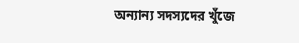অন্যান্য সদস্যদের খুঁজে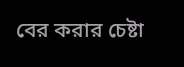বের করার চেষ্টা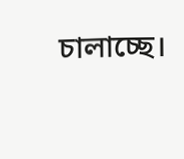চালাচ্ছে।